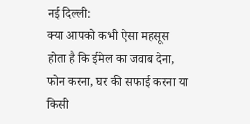नई दिल्ली:
क्या आपको कभी ऐसा महसूस होता है कि ईमेल का जवाब देना, फोन करना, घर की सफाई करना या किसी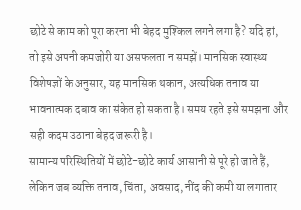छोटे से काम को पूरा करना भी बेहद मुश्किल लगने लगा है? यदि हां, तो इसे अपनी कमजोरी या असफलता न समझें। मानसिक स्वास्थ्य विशेषज्ञों के अनुसार, यह मानसिक थकान, अत्यधिक तनाव या भावनात्मक दबाव का संकेत हो सकता है। समय रहते इसे समझना और सही कदम उठाना बेहद जरूरी है।
सामान्य परिस्थितियों में छोटे-छोटे कार्य आसानी से पूरे हो जाते हैं, लेकिन जब व्यक्ति तनाव, चिंता, अवसाद, नींद की कमी या लगातार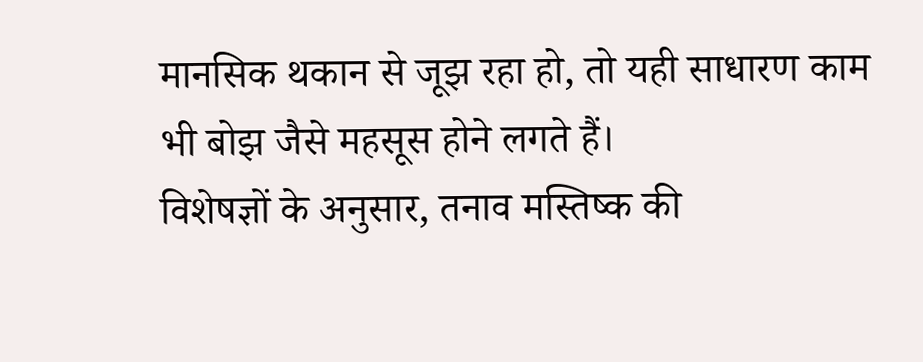मानसिक थकान से जूझ रहा हो, तो यही साधारण काम भी बोझ जैसे महसूस होने लगते हैं।
विशेषज्ञों के अनुसार, तनाव मस्तिष्क की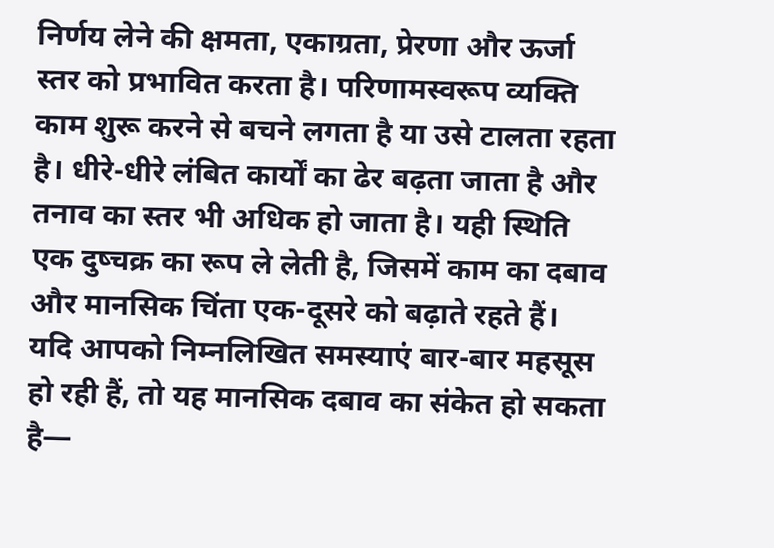निर्णय लेने की क्षमता, एकाग्रता, प्रेरणा और ऊर्जा स्तर को प्रभावित करता है। परिणामस्वरूप व्यक्ति काम शुरू करने से बचने लगता है या उसे टालता रहता है। धीरे-धीरे लंबित कार्यों का ढेर बढ़ता जाता है और तनाव का स्तर भी अधिक हो जाता है। यही स्थिति एक दुष्चक्र का रूप ले लेती है, जिसमें काम का दबाव और मानसिक चिंता एक-दूसरे को बढ़ाते रहते हैं।
यदि आपको निम्नलिखित समस्याएं बार-बार महसूस हो रही हैं, तो यह मानसिक दबाव का संकेत हो सकता है—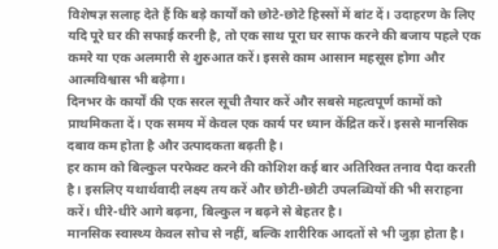विशेषज्ञ सलाह देते हैं कि बड़े कार्यों को छोटे-छोटे हिस्सों में बांट दें। उदाहरण के लिए यदि पूरे घर की सफाई करनी है, तो एक साथ पूरा घर साफ करने की बजाय पहले एक कमरे या एक अलमारी से शुरुआत करें। इससे काम आसान महसूस होगा और आत्मविश्वास भी बढ़ेगा।
दिनभर के कार्यों की एक सरल सूची तैयार करें और सबसे महत्वपूर्ण कामों को प्राथमिकता दें। एक समय में केवल एक कार्य पर ध्यान केंद्रित करें। इससे मानसिक दबाव कम होता है और उत्पादकता बढ़ती है।
हर काम को बिल्कुल परफेक्ट करने की कोशिश कई बार अतिरिक्त तनाव पैदा करती है। इसलिए यथार्थवादी लक्ष्य तय करें और छोटी-छोटी उपलब्धियों की भी सराहना करें। धीरे-धीरे आगे बढ़ना, बिल्कुल न बढ़ने से बेहतर है।
मानसिक स्वास्थ्य केवल सोच से नहीं, बल्कि शारीरिक आदतों से भी जुड़ा होता है।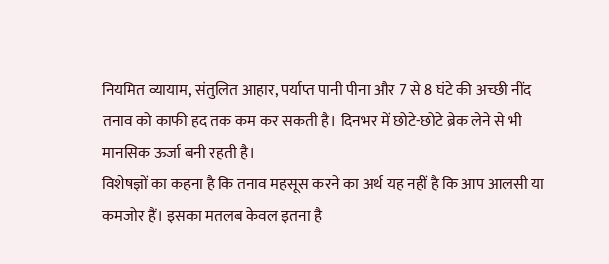नियमित व्यायाम, संतुलित आहार, पर्याप्त पानी पीना और 7 से 8 घंटे की अच्छी नींद तनाव को काफी हद तक कम कर सकती है। दिनभर में छोटे-छोटे ब्रेक लेने से भी मानसिक ऊर्जा बनी रहती है।
विशेषज्ञों का कहना है कि तनाव महसूस करने का अर्थ यह नहीं है कि आप आलसी या कमजोर हैं। इसका मतलब केवल इतना है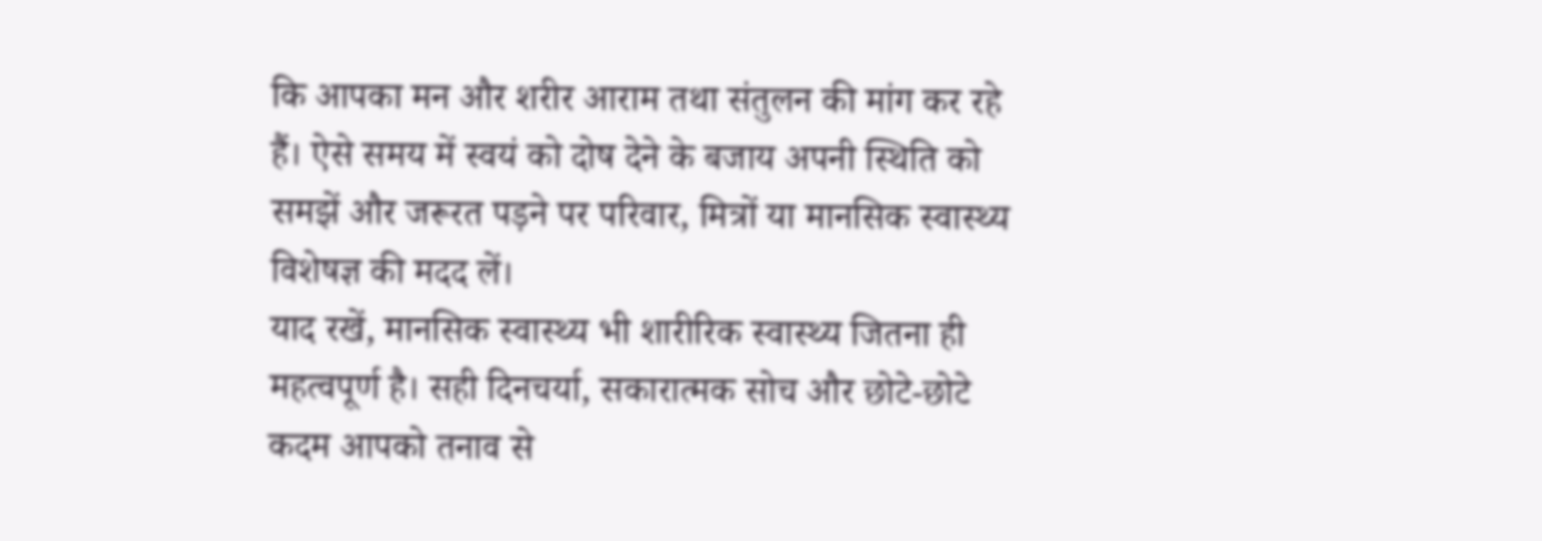कि आपका मन और शरीर आराम तथा संतुलन की मांग कर रहे हैं। ऐसे समय में स्वयं को दोष देने के बजाय अपनी स्थिति को समझें और जरूरत पड़ने पर परिवार, मित्रों या मानसिक स्वास्थ्य विशेषज्ञ की मदद लें।
याद रखें, मानसिक स्वास्थ्य भी शारीरिक स्वास्थ्य जितना ही महत्वपूर्ण है। सही दिनचर्या, सकारात्मक सोच और छोटे-छोटे कदम आपको तनाव से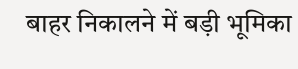बाहर निकालने में बड़ी भूमिका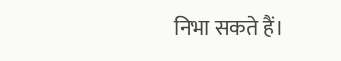निभा सकते हैं।